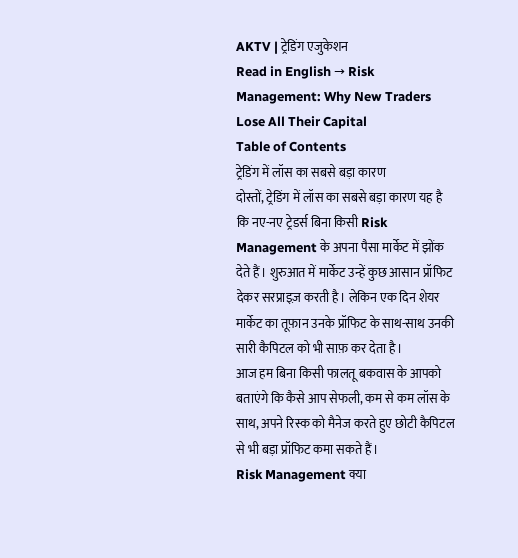AKTV | ट्रेडिंग एजुकेशन
Read in English → Risk Management: Why New Traders Lose All Their Capital
Table of Contents
ट्रेडिंग में लॉस का सबसे बड़ा कारण
दोस्तों, ट्रेडिंग में लॉस का सबसे बड़ा कारण यह है कि नए-नए ट्रेडर्स बिना किसी Risk Management के अपना पैसा मार्केट में झोंक देते हैं। शुरुआत में मार्केट उन्हें कुछ आसान प्रॉफिट देकर सरप्राइज़ करती है। लेकिन एक दिन शेयर मार्केट का तूफ़ान उनके प्रॉफिट के साथ-साथ उनकी सारी कैपिटल को भी साफ़ कर देता है।
आज हम बिना किसी फालतू बकवास के आपको बताएंगे कि कैसे आप सेफली, कम से कम लॉस के साथ, अपने रिस्क को मैनेज करते हुए छोटी कैपिटल से भी बड़ा प्रॉफिट कमा सकते हैं।
Risk Management क्या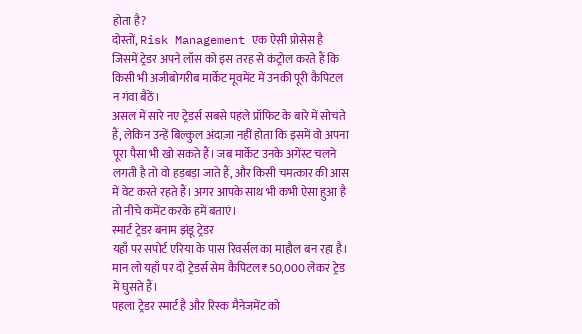होता है?
दोस्तों, Risk Management एक ऐसी प्रोसेस है जिसमें ट्रेडर अपने लॉस को इस तरह से कंट्रोल करते हैं कि किसी भी अजीबोगरीब मार्केट मूवमेंट में उनकी पूरी कैपिटल न गंवा बैठें।
असल में सारे नए ट्रेडर्स सबसे पहले प्रॉफिट के बारे में सोचते हैं, लेकिन उन्हें बिल्कुल अंदाज़ा नहीं होता कि इसमें वो अपना पूरा पैसा भी खो सकते हैं। जब मार्केट उनके अगेंस्ट चलने लगती है तो वो हड़बड़ा जाते हैं, और किसी चमत्कार की आस में वेट करते रहते हैं। अगर आपके साथ भी कभी ऐसा हुआ है तो नीचे कमेंट करके हमें बताएं।
स्मार्ट ट्रेडर बनाम झंडू ट्रेडर
यहाँ पर सपोर्ट एरिया के पास रिवर्सल का माहौल बन रहा है। मान लो यहाँ पर दो ट्रेडर्स सेम कैपिटल ₹50,000 लेकर ट्रेड में घुसते हैं।
पहला ट्रेडर स्मार्ट है और रिस्क मैनेजमेंट को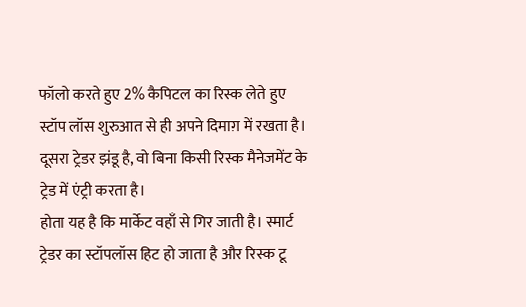फॉलो करते हुए 2% कैपिटल का रिस्क लेते हुए स्टॉप लॉस शुरुआत से ही अपने दिमाग़ में रखता है।
दूसरा ट्रेडर झंडू है, वो बिना किसी रिस्क मैनेजमेंट के ट्रेड में एंट्री करता है।
होता यह है कि मार्केट वहाँ से गिर जाती है। स्मार्ट ट्रेडर का स्टॉपलॉस हिट हो जाता है और रिस्क टू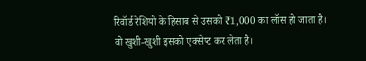रिवॉर्ड रेशियो के हिसाब से उसको ₹1,000 का लॉस हो जाता है। वो खुशी-खुशी इसको एक्सेप्ट कर लेता है।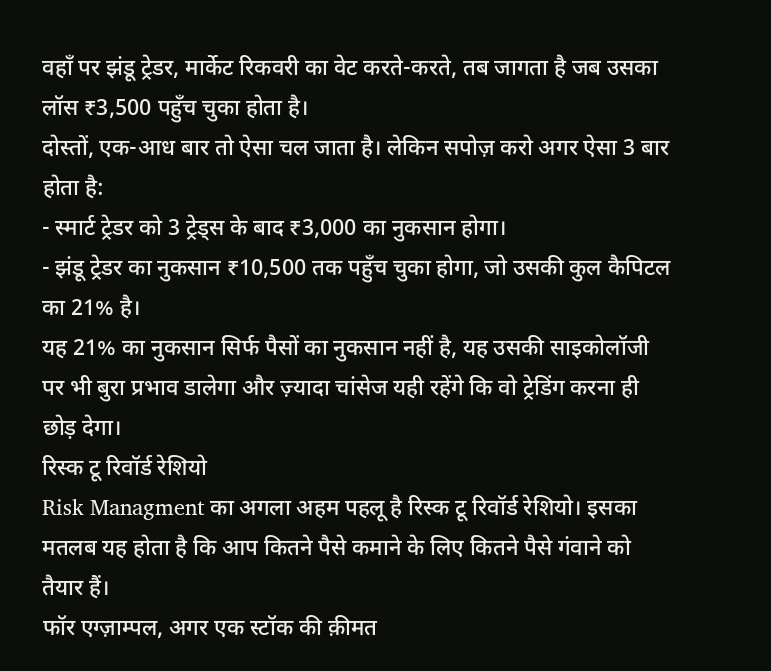वहाँ पर झंडू ट्रेडर, मार्केट रिकवरी का वेट करते-करते, तब जागता है जब उसका लॉस ₹3,500 पहुँच चुका होता है।
दोस्तों, एक-आध बार तो ऐसा चल जाता है। लेकिन सपोज़ करो अगर ऐसा 3 बार होता है:
- स्मार्ट ट्रेडर को 3 ट्रेड्स के बाद ₹3,000 का नुकसान होगा।
- झंडू ट्रेडर का नुकसान ₹10,500 तक पहुँच चुका होगा, जो उसकी कुल कैपिटल का 21% है।
यह 21% का नुकसान सिर्फ पैसों का नुकसान नहीं है, यह उसकी साइकोलॉजी पर भी बुरा प्रभाव डालेगा और ज़्यादा चांसेज यही रहेंगे कि वो ट्रेडिंग करना ही छोड़ देगा।
रिस्क टू रिवॉर्ड रेशियो
Risk Managment का अगला अहम पहलू है रिस्क टू रिवॉर्ड रेशियो। इसका मतलब यह होता है कि आप कितने पैसे कमाने के लिए कितने पैसे गंवाने को तैयार हैं।
फॉर एग्ज़ाम्पल, अगर एक स्टॉक की क़ीमत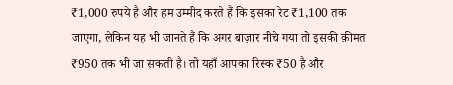₹1,000 रुपये है और हम उम्मीद करते हैं कि इसका रेट ₹1,100 तक जाएगा, लेकिन यह भी जानते हैं कि अगर बाज़ार नीचे गया तो इसकी क़ीमत ₹950 तक भी जा सकती है। तो यहाँ आपका रिस्क ₹50 है और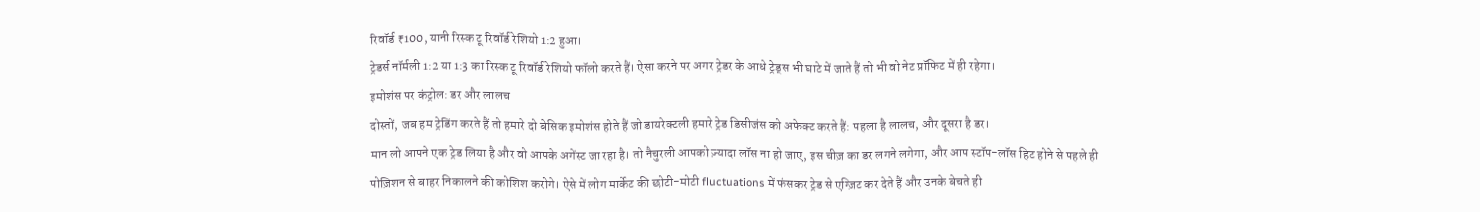रिवॉर्ड ₹100, यानी रिस्क टू रिवॉर्ड रेशियो 1:2 हुआ।
ट्रेडर्स नॉर्मली 1:2 या 1:3 का रिस्क टू रिवॉर्ड रेशियो फॉलो करते हैं। ऐसा करने पर अगर ट्रेडर के आधे ट्रेड्स भी घाटे में जाते हैं तो भी वो नेट प्रॉफिट में ही रहेगा।
इमोशंस पर कंट्रोल: डर और लालच
दोस्तों, जब हम ट्रेडिंग करते हैं तो हमारे दो बेसिक इमोशंस होते हैं जो डायरेक्टली हमारे ट्रेड डिसीजंस को अफेक्ट करते हैं: पहला है लालच, और दूसरा है डर।
मान लो आपने एक ट्रेड लिया है और वो आपके अगेंस्ट जा रहा है। तो नैचुरली आपको ज़्यादा लॉस ना हो जाए, इस चीज़ का डर लगने लगेगा, और आप स्टॉप-लॉस हिट होने से पहले ही पोज़िशन से बाहर निकालने की कोशिश करोगे। ऐसे में लोग मार्केट की छोटी-मोटी fluctuations में फंसकर ट्रेड से एग्ज़िट कर देते हैं और उनके बेचते ही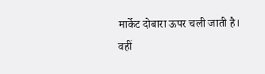मार्केट दोबारा ऊपर चली जाती है।
वहीं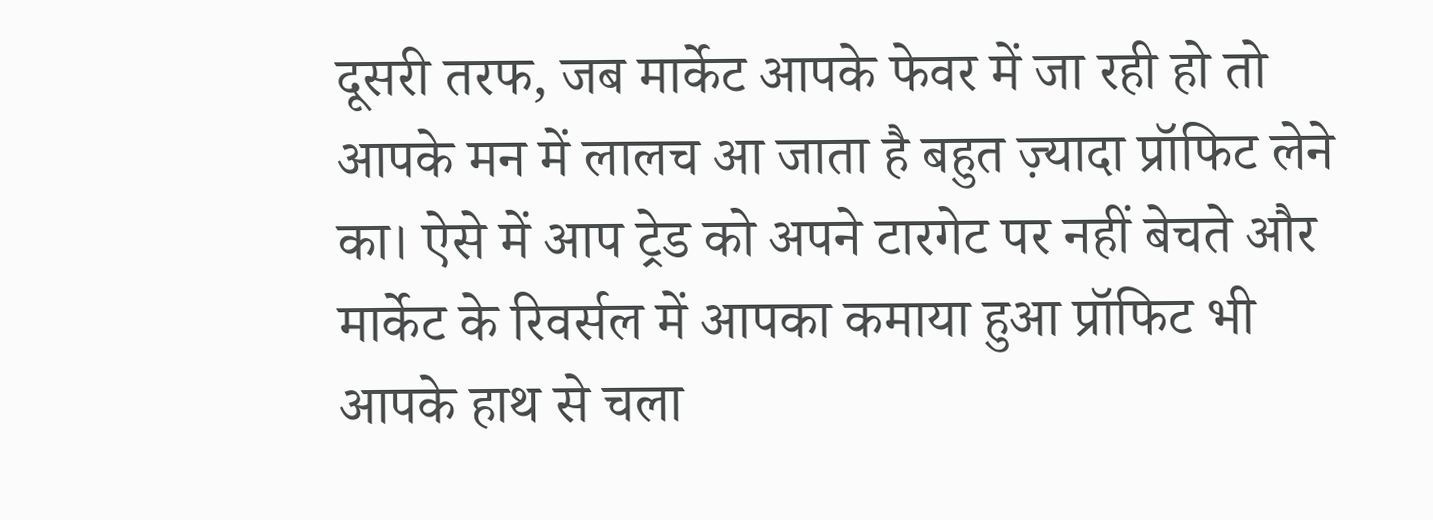दूसरी तरफ, जब मार्केट आपके फेवर में जा रही हो तो आपके मन में लालच आ जाता है बहुत ज़्यादा प्रॉफिट लेने का। ऐसे में आप ट्रेड को अपने टारगेट पर नहीं बेचते और मार्केट के रिवर्सल में आपका कमाया हुआ प्रॉफिट भी आपके हाथ से चला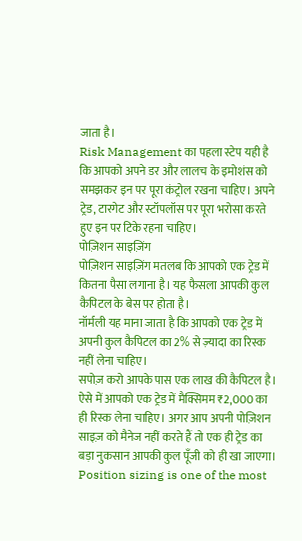जाता है।
Risk Management का पहला स्टेप यही है कि आपको अपने डर और लालच के इमोशंस को समझकर इन पर पूरा कंट्रोल रखना चाहिए। अपने ट्रेड, टारगेट और स्टॉपलॉस पर पूरा भरोसा करते हुए इन पर टिके रहना चाहिए।
पोज़िशन साइज़िंग
पोज़िशन साइज़िंग मतलब कि आपको एक ट्रेड में कितना पैसा लगाना है। यह फैसला आपकी कुल कैपिटल के बेस पर होता है।
नॉर्मली यह माना जाता है कि आपको एक ट्रेड में अपनी कुल कैपिटल का 2% से ज़्यादा का रिस्क नहीं लेना चाहिए।
सपोज़ करो आपके पास एक लाख की कैपिटल है। ऐसे में आपको एक ट्रेड में मैक्सिमम ₹2,000 का ही रिस्क लेना चाहिए। अगर आप अपनी पोज़िशन साइज़ को मैनेज नहीं करते हैं तो एक ही ट्रेड का बड़ा नुकसान आपकी कुल पूँजी को ही खा जाएगा।
Position sizing is one of the most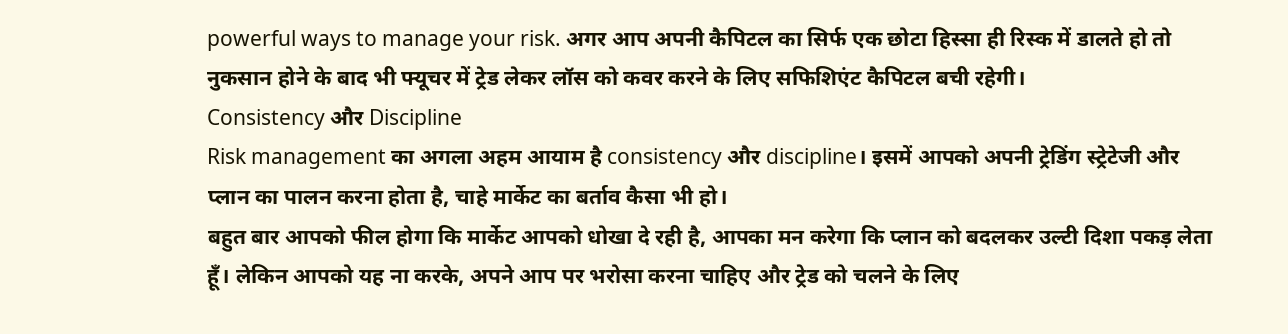powerful ways to manage your risk. अगर आप अपनी कैपिटल का सिर्फ एक छोटा हिस्सा ही रिस्क में डालते हो तो नुकसान होने के बाद भी फ्यूचर में ट्रेड लेकर लॉस को कवर करने के लिए सफिशिएंट कैपिटल बची रहेगी।
Consistency और Discipline
Risk management का अगला अहम आयाम है consistency और discipline। इसमें आपको अपनी ट्रेडिंग स्ट्रेटेजी और प्लान का पालन करना होता है, चाहे मार्केट का बर्ताव कैसा भी हो।
बहुत बार आपको फील होगा कि मार्केट आपको धोखा दे रही है, आपका मन करेगा कि प्लान को बदलकर उल्टी दिशा पकड़ लेता हूँ। लेकिन आपको यह ना करके, अपने आप पर भरोसा करना चाहिए और ट्रेड को चलने के लिए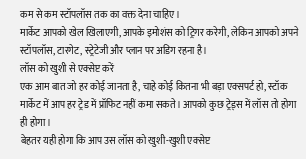कम से कम स्टॉपलॉस तक का वक्त देना चाहिए।
मार्केट आपको खेल खिलाएगी, आपके इमोशंस को ट्रिगर करेगी, लेकिन आपको अपने स्टॉपलॉस, टारगेट, स्ट्रेटेजी और प्लान पर अडिग रहना है।
लॉस को खुशी से एक्सेप्ट करें
एक आम बात जो हर कोई जानता है, चाहे कोई कितना भी बड़ा एक्सपर्ट हो, स्टॉक मार्केट में आप हर ट्रेड में प्रॉफिट नहीं कमा सकते। आपको कुछ ट्रेड्स में लॉस तो होगा ही होगा।
बेहतर यही होगा कि आप उस लॉस को खुशी-खुशी एक्सेप्ट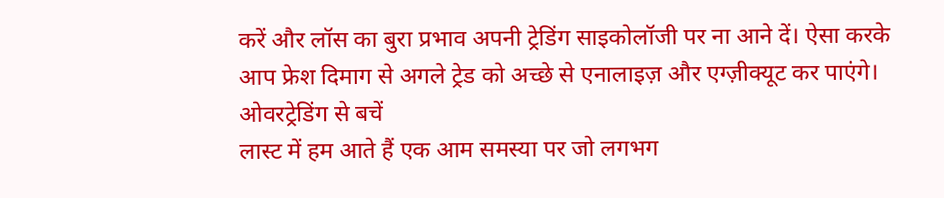करें और लॉस का बुरा प्रभाव अपनी ट्रेडिंग साइकोलॉजी पर ना आने दें। ऐसा करके आप फ्रेश दिमाग से अगले ट्रेड को अच्छे से एनालाइज़ और एग्ज़ीक्यूट कर पाएंगे।
ओवरट्रेडिंग से बचें
लास्ट में हम आते हैं एक आम समस्या पर जो लगभग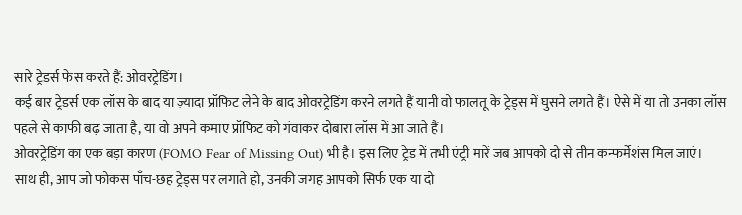सारे ट्रेडर्स फेस करते हैं: ओवरट्रेडिंग।
कई बार ट्रेडर्स एक लॉस के बाद या ज़्यादा प्रॉफिट लेने के बाद ओवरट्रेडिंग करने लगते हैं यानी वो फालतू के ट्रेड्स में घुसने लगते हैं। ऐसे में या तो उनका लॉस पहले से काफी बढ़ जाता है, या वो अपने कमाए प्रॉफिट को गंवाकर दोबारा लॉस में आ जाते हैं।
ओवरट्रेडिंग का एक बड़ा कारण (FOMO Fear of Missing Out) भी है। इस लिए ट्रेड में तभी एंट्री मारें जब आपको दो से तीन कन्फर्मेशंस मिल जाएं।
साथ ही, आप जो फोकस पाँच-छह ट्रेड्स पर लगाते हो, उनकी जगह आपको सिर्फ एक या दो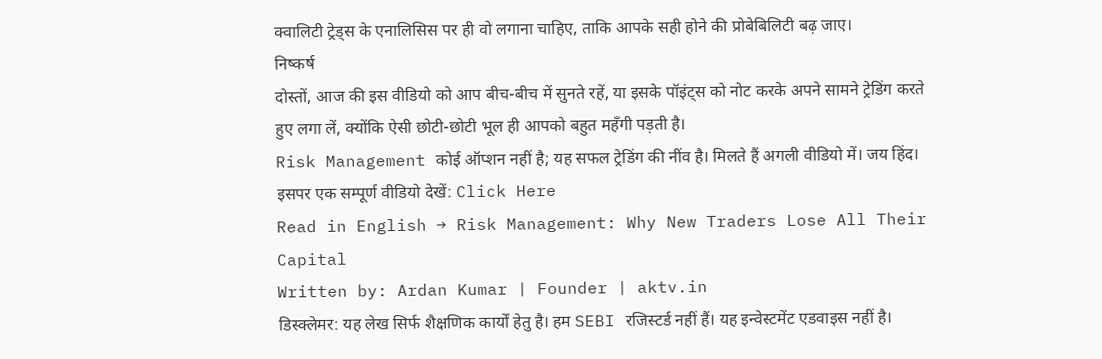क्वालिटी ट्रेड्स के एनालिसिस पर ही वो लगाना चाहिए, ताकि आपके सही होने की प्रोबेबिलिटी बढ़ जाए।
निष्कर्ष
दोस्तों, आज की इस वीडियो को आप बीच-बीच में सुनते रहें, या इसके पॉइंट्स को नोट करके अपने सामने ट्रेडिंग करते हुए लगा लें, क्योंकि ऐसी छोटी-छोटी भूल ही आपको बहुत महँगी पड़ती है।
Risk Management कोई ऑप्शन नहीं है; यह सफल ट्रेडिंग की नींव है। मिलते हैं अगली वीडियो में। जय हिंद।
इसपर एक सम्पूर्ण वीडियो देखें: Click Here
Read in English → Risk Management: Why New Traders Lose All Their Capital
Written by: Ardan Kumar | Founder | aktv.in
डिस्क्लेमर: यह लेख सिर्फ शैक्षणिक कार्यों हेतु है। हम SEBI रजिस्टर्ड नहीं हैं। यह इन्वेस्टमेंट एडवाइस नहीं है।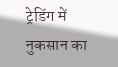ट्रेडिंग में नुकसान का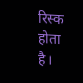रिस्क होता है।